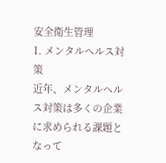安全衛生管理
1. メンタルヘルス対策
近年、メンタルヘルス対策は多くの企業に求められる課題となって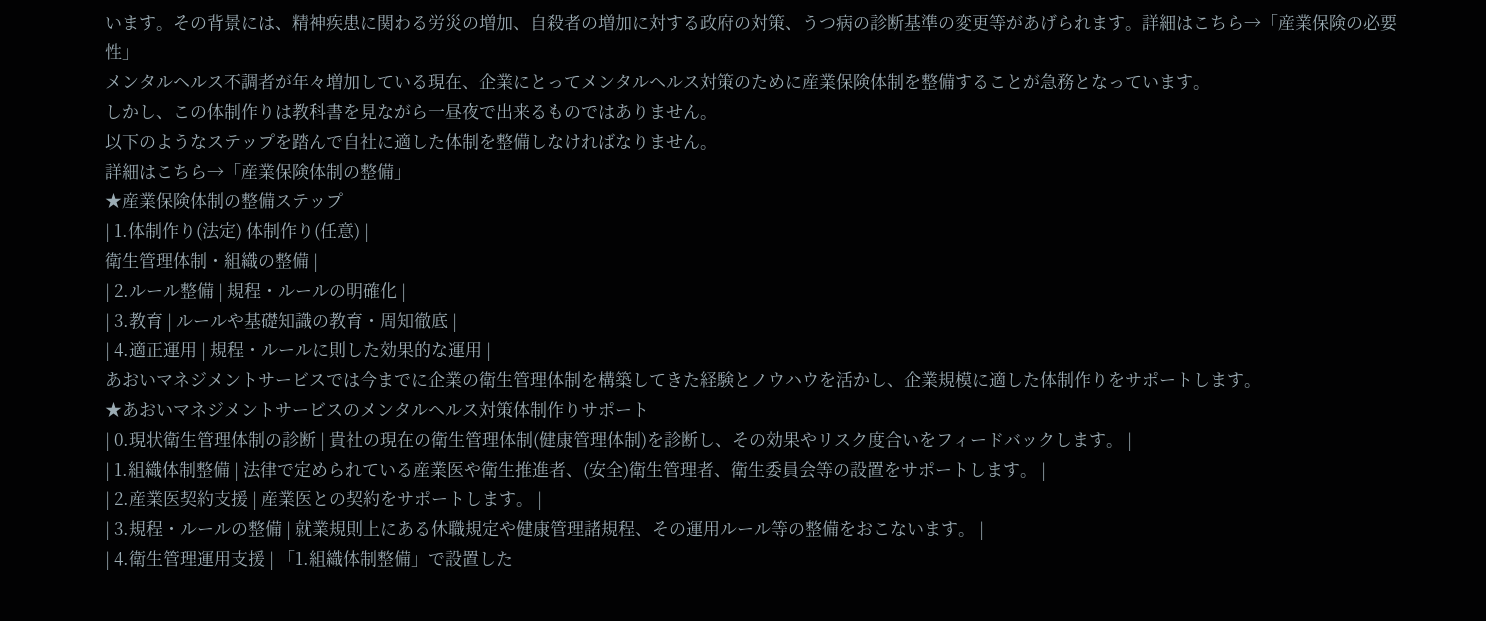います。その背景には、精神疾患に関わる労災の増加、自殺者の増加に対する政府の対策、うつ病の診断基準の変更等があげられます。詳細はこちら→「産業保険の必要性」
メンタルヘルス不調者が年々増加している現在、企業にとってメンタルヘルス対策のために産業保険体制を整備することが急務となっています。
しかし、この体制作りは教科書を見ながら一昼夜で出来るものではありません。
以下のようなステップを踏んで自社に適した体制を整備しなければなりません。
詳細はこちら→「産業保険体制の整備」
★産業保険体制の整備ステップ
| 1.体制作り(法定) 体制作り(任意) |
衛生管理体制・組織の整備 |
| 2.ルール整備 | 規程・ルールの明確化 |
| 3.教育 | ルールや基礎知識の教育・周知徹底 |
| 4.適正運用 | 規程・ルールに則した効果的な運用 |
あおいマネジメントサービスでは今までに企業の衛生管理体制を構築してきた経験とノウハウを活かし、企業規模に適した体制作りをサポートします。
★あおいマネジメントサービスのメンタルヘルス対策体制作りサポート
| 0.現状衛生管理体制の診断 | 貴社の現在の衛生管理体制(健康管理体制)を診断し、その効果やリスク度合いをフィードバックします。 |
| 1.組織体制整備 | 法律で定められている産業医や衛生推進者、(安全)衛生管理者、衛生委員会等の設置をサポートします。 |
| 2.産業医契約支援 | 産業医との契約をサポートします。 |
| 3.規程・ルールの整備 | 就業規則上にある休職規定や健康管理諸規程、その運用ルール等の整備をおこないます。 |
| 4.衛生管理運用支援 | 「1.組織体制整備」で設置した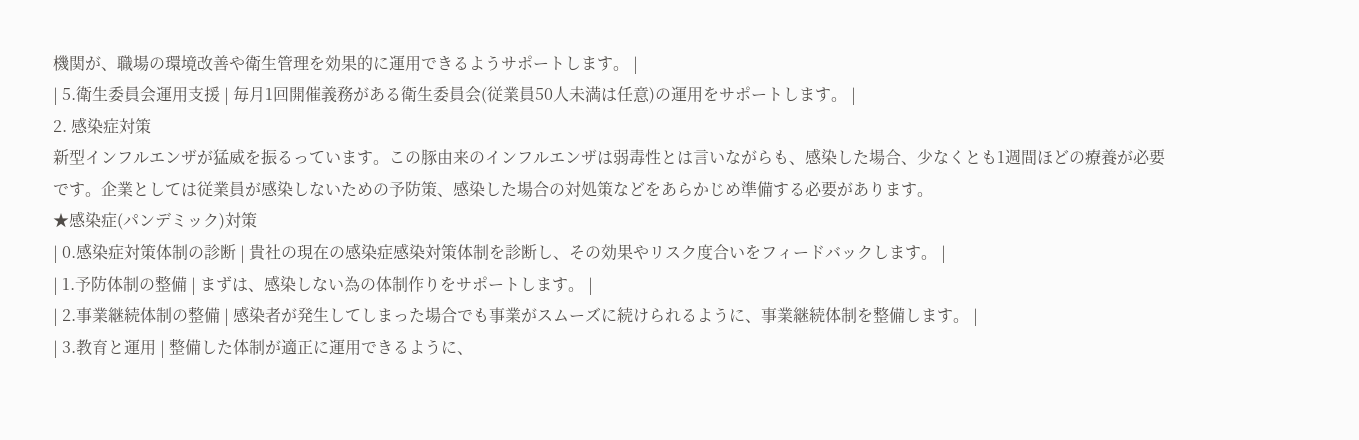機関が、職場の環境改善や衛生管理を効果的に運用できるようサポートします。 |
| 5.衛生委員会運用支援 | 毎月1回開催義務がある衛生委員会(従業員50人未満は任意)の運用をサポートします。 |
2. 感染症対策
新型インフルエンザが猛威を振るっています。この豚由来のインフルエンザは弱毒性とは言いながらも、感染した場合、少なくとも1週間ほどの療養が必要です。企業としては従業員が感染しないための予防策、感染した場合の対処策などをあらかじめ準備する必要があります。
★感染症(パンデミック)対策
| 0.感染症対策体制の診断 | 貴社の現在の感染症感染対策体制を診断し、その効果やリスク度合いをフィードバックします。 |
| 1.予防体制の整備 | まずは、感染しない為の体制作りをサポートします。 |
| 2.事業継続体制の整備 | 感染者が発生してしまった場合でも事業がスムーズに続けられるように、事業継続体制を整備します。 |
| 3.教育と運用 | 整備した体制が適正に運用できるように、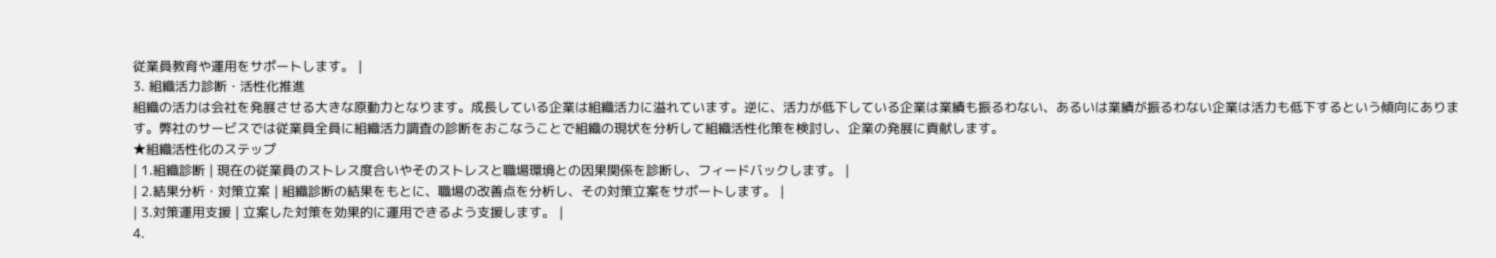従業員教育や運用をサポートします。 |
3. 組織活力診断・活性化推進
組織の活力は会社を発展させる大きな原動力となります。成長している企業は組織活力に溢れています。逆に、活力が低下している企業は業績も振るわない、あるいは業績が振るわない企業は活力も低下するという傾向にあります。弊社のサービスでは従業員全員に組織活力調査の診断をおこなうことで組織の現状を分析して組織活性化策を検討し、企業の発展に貢献します。
★組織活性化のステップ
| 1.組織診断 | 現在の従業員のストレス度合いやそのストレスと職場環境との因果関係を診断し、フィードバックします。 |
| 2.結果分析・対策立案 | 組織診断の結果をもとに、職場の改善点を分析し、その対策立案をサポートします。 |
| 3.対策運用支援 | 立案した対策を効果的に運用できるよう支援します。 |
4.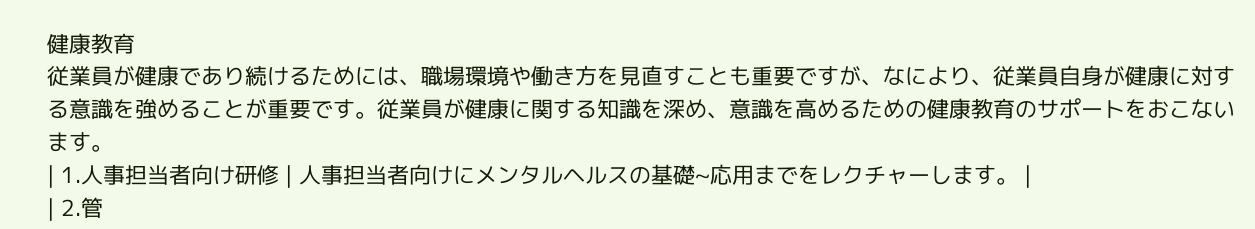健康教育
従業員が健康であり続けるためには、職場環境や働き方を見直すことも重要ですが、なにより、従業員自身が健康に対する意識を強めることが重要です。従業員が健康に関する知識を深め、意識を高めるための健康教育のサポートをおこないます。
| 1.人事担当者向け研修 | 人事担当者向けにメンタルヘルスの基礎~応用までをレクチャーします。 |
| 2.管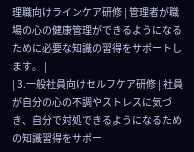理職向けラインケア研修 | 管理者が職場の心の健康管理ができるようになるために必要な知識の習得をサポートします。 |
| 3.一般社員向けセルフケア研修 | 社員が自分の心の不調やストレスに気づき、自分で対処できるようになるための知識習得をサポー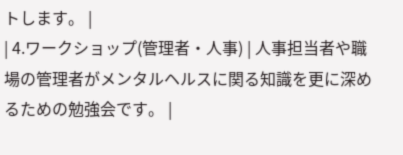トします。 |
| 4.ワークショップ(管理者・人事) | 人事担当者や職場の管理者がメンタルヘルスに関る知識を更に深めるための勉強会です。 |